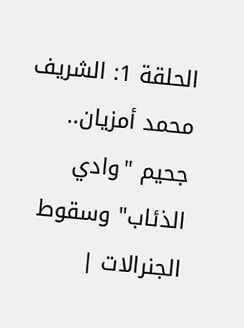الحلقة 1: الشريف محمد أمزيان.. جحيم "وادي الذئاب" وسقوط الجنرالات |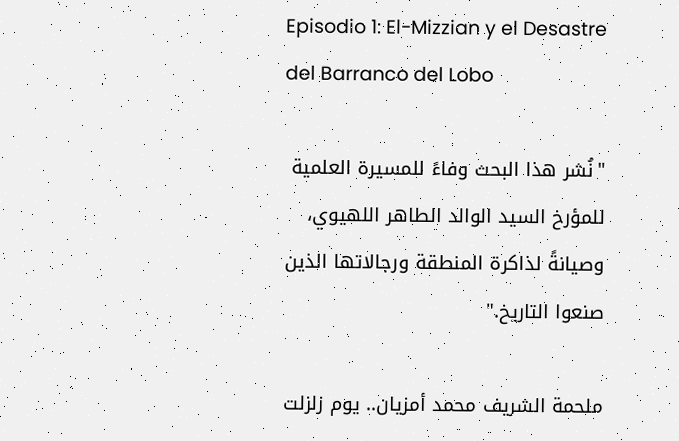Episodio 1: El-Mizzian y el Desastre del Barranco del Lobo

"نُشر هذا البحث وفاءً للمسيرة العلمية للمؤرخ السيد الوالد الطاهر اللهيوي، وصيانةً لذاكرة المنطقة ورجالاتها الذين صنعوا التاريخ."

ملحمة الشريف محمد أمزيان.. يوم زلزلت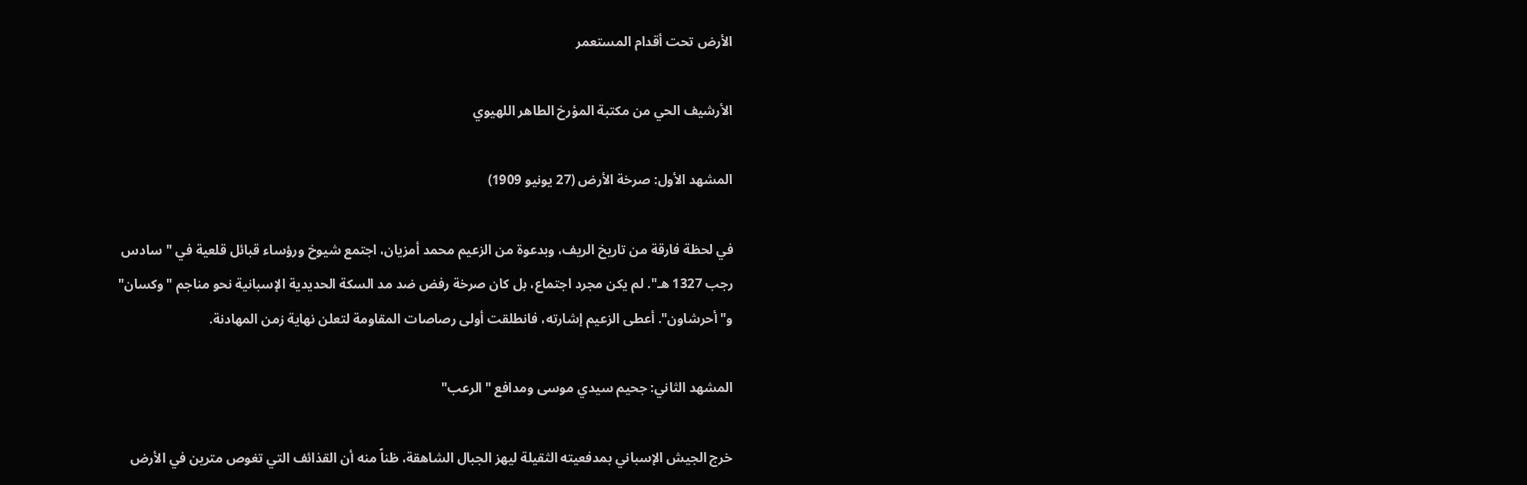الأرض تحت أقدام المستعمر

الأرشيف الحي من مكتبة المؤرخ الطاهر اللهيوي

المشهد الأول: صرخة الأرض (27 يونيو 1909)

في لحظة فارقة من تاريخ الريف، وبدعوة من الزعيم محمد أمزيان، اجتمع شيوخ ورؤساء قبائل قلعية في "سادس رجب 1327 هـ". لم يكن مجرد اجتماع، بل كان صرخة رفض ضد مد السكة الحديدية الإسبانية نحو مناجم "وكسان" و"أحرشاون". أعطى الزعيم إشارته، فانطلقت أولى رصاصات المقاومة لتعلن نهاية زمن المهادنة.

المشهد الثاني: جحيم سيدي موسى ومدافع "الرعب"

خرج الجيش الإسباني بمدفعيته الثقيلة ليهز الجبال الشاهقة، ظناً منه أن القذائف التي تغوص مترين في الأرض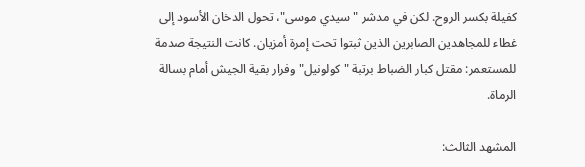كفيلة بكسر الروح. لكن في مدشر "سيدي موسى"، تحول الدخان الأسود إلى غطاء للمجاهدين الصابرين الذين ثبتوا تحت إمرة أمزيان. كانت النتيجة صدمة للمستعمر: مقتل كبار الضباط برتبة "كولونيل" وفرار بقية الجيش أمام بسالة الرماة.

المشهد الثالث: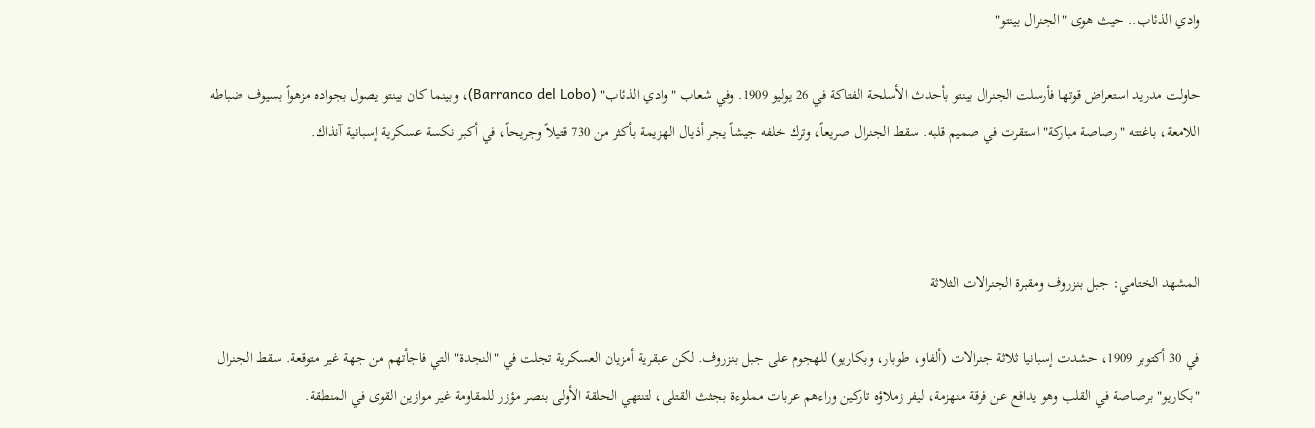وادي الذئاب.. حيث هوى "الجنرال بينتو"

حاولت مدريد استعراض قوتها فأرسلت الجنرال بينتو بأحدث الأسلحة الفتاكة في 26 يوليو 1909. وفي شعاب "وادي الذئاب" (Barranco del Lobo)، وبينما كان بينتو يصول بجواده مزهواً بسيوف ضباطه اللامعة، باغتته "رصاصة مباركة" استقرت في صميم قلبه. سقط الجنرال صريعاً، وترك خلفه جيشاً يجر أذيال الهزيمة بأكثر من 730 قتيلاً وجريحاً، في أكبر نكسة عسكرية إسبانية آنذاك.



المشهد الختامي: جبل بنزروف ومقبرة الجنرالات الثلاثة

في 30 أكتوبر 1909، حشدت إسبانيا ثلاثة جنرالات (ألفاو، طوبار، وبكاريو) للهجوم على جبل بنزروف. لكن عبقرية أمزيان العسكرية تجلت في "النجدة" التي فاجأتهم من جهة غير متوقعة. سقط الجنرال "بكاريو" برصاصة في القلب وهو يدافع عن فرقة منهزمة، ليفر زملاؤه تاركين وراءهم عربات مملوءة بجثث القتلى، لتنتهي الحلقة الأولى بنصر مؤزر للمقاومة غير موازين القوى في المنطقة.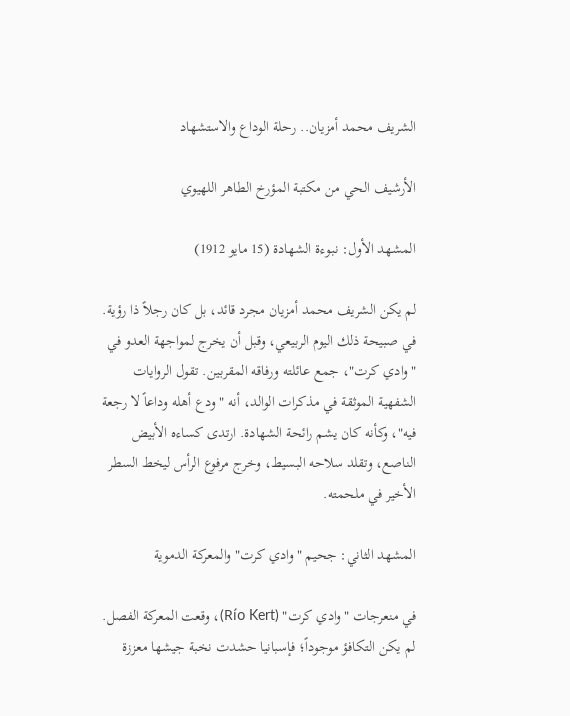الشريف محمد أمزيان.. رحلة الوداع والاستشهاد

الأرشيف الحي من مكتبة المؤرخ الطاهر اللهيوي

المشهد الأول: نبوءة الشهادة (15 مايو 1912)

لم يكن الشريف محمد أمزيان مجرد قائد، بل كان رجلاً ذا رؤية. في صبيحة ذلك اليوم الربيعي، وقبل أن يخرج لمواجهة العدو في "وادي كرت"، جمع عائلته ورفاقه المقربين. تقول الروايات الشفهية الموثقة في مذكرات الوالد، أنه "ودع أهله وداعاً لا رجعة فيه"، وكأنه كان يشم رائحة الشهادة. ارتدى كساءه الأبيض الناصع، وتقلد سلاحه البسيط، وخرج مرفوع الرأس ليخط السطر الأخير في ملحمته.

المشهد الثاني: جحيم "وادي كرت" والمعركة الدموية

في منعرجات "وادي كرت" (Río Kert)، وقعت المعركة الفصل. لم يكن التكافؤ موجوداً؛ فإسبانيا حشدت نخبة جيشها معززة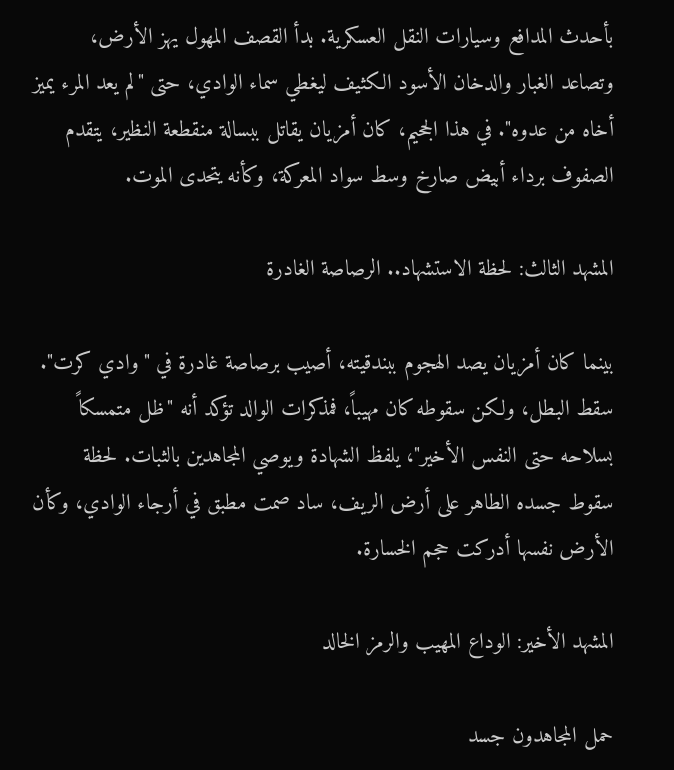بأحدث المدافع وسيارات النقل العسكرية. بدأ القصف المهول يهز الأرض، وتصاعد الغبار والدخان الأسود الكثيف ليغطي سماء الوادي، حتى "لم يعد المرء يميز أخاه من عدوه". في هذا الجحيم، كان أمزيان يقاتل ببسالة منقطعة النظير، يتقدم الصفوف برداء أبيض صارخ وسط سواد المعركة، وكأنه يتحدى الموت.

المشهد الثالث: لحظة الاستشهاد.. الرصاصة الغادرة

بينما كان أمزيان يصد الهجوم ببندقيته، أصيب برصاصة غادرة في "وادي كرت". سقط البطل، ولكن سقوطه كان مهيباً، فمذكرات الوالد تؤكد أنه "ظل متمسكاً بسلاحه حتى النفس الأخير"، يلفظ الشهادة ويوصي المجاهدين بالثبات. لحظة سقوط جسده الطاهر على أرض الريف، ساد صمت مطبق في أرجاء الوادي، وكأن الأرض نفسها أدركت حجم الخسارة.

المشهد الأخير: الوداع المهيب والرمز الخالد

حمل المجاهدون جسد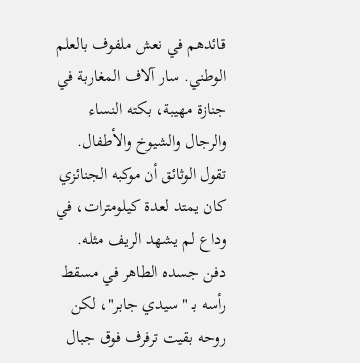قائدهم في نعش ملفوف بالعلم الوطني. سار آلاف المغاربة في جنازة مهيبة، بكته النساء والرجال والشيوخ والأطفال. تقول الوثائق أن موكبه الجنائزي كان يمتد لعدة كيلومترات، في وداع لم يشهد الريف مثله. دفن جسده الطاهر في مسقط رأسه بـ "سيدي جابر"، لكن روحه بقيت ترفرف فوق جبال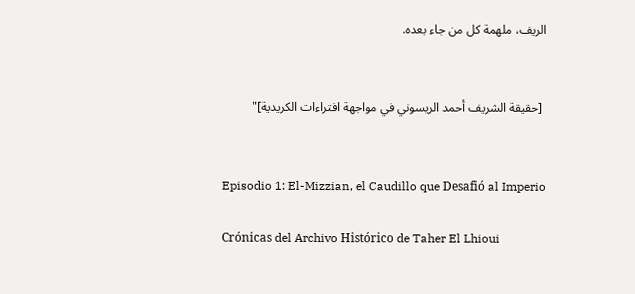الريف، ملهمة كل من جاء بعده.


 [حقيقة الشريف أحمد الريسوني في مواجهة افتراءات الكريدية]"


Episodio 1: El-Mizzian, el Caudillo que Desafió al Imperio

Crónicas del Archivo Histórico de Taher El Lhioui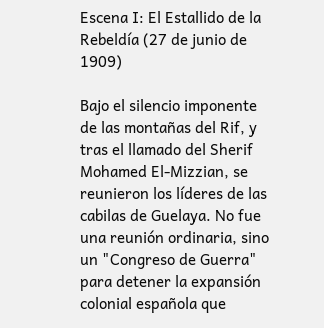Escena I: El Estallido de la Rebeldía (27 de junio de 1909)

Bajo el silencio imponente de las montañas del Rif, y tras el llamado del Sherif Mohamed El-Mizzian, se reunieron los líderes de las cabilas de Guelaya. No fue una reunión ordinaria, sino un "Congreso de Guerra" para detener la expansión colonial española que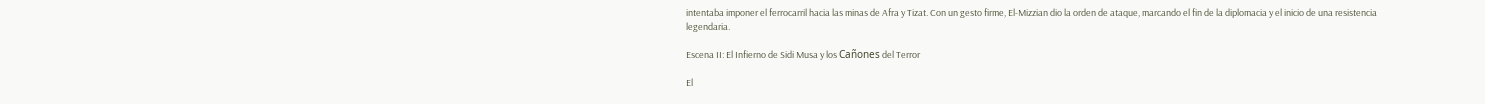intentaba imponer el ferrocarril hacia las minas de Afra y Tizat. Con un gesto firme, El-Mizzian dio la orden de ataque, marcando el fin de la diplomacia y el inicio de una resistencia legendaria.

Escena II: El Infierno de Sidi Musa y los Cañones del Terror

El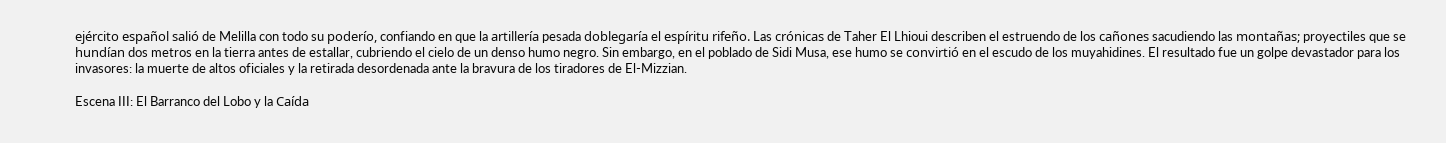ejército español salió de Melilla con todo su poderío, confiando en que la artillería pesada doblegaría el espíritu rifeño. Las crónicas de Taher El Lhioui describen el estruendo de los cañones sacudiendo las montañas; proyectiles que se hundían dos metros en la tierra antes de estallar, cubriendo el cielo de un denso humo negro. Sin embargo, en el poblado de Sidi Musa, ese humo se convirtió en el escudo de los muyahidines. El resultado fue un golpe devastador para los invasores: la muerte de altos oficiales y la retirada desordenada ante la bravura de los tiradores de El-Mizzian.

Escena III: El Barranco del Lobo y la Caída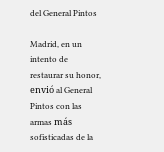del General Pintos

Madrid, en un intento de restaurar su honor, envió al General Pintos con las armas más sofisticadas de la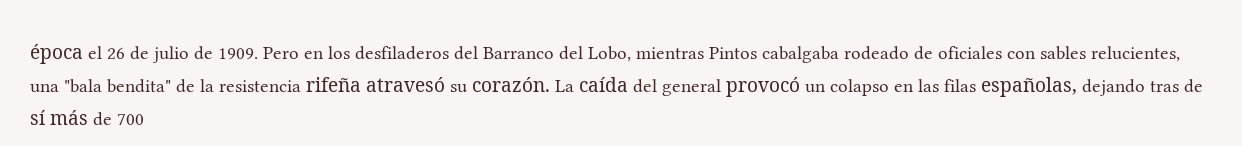época el 26 de julio de 1909. Pero en los desfiladeros del Barranco del Lobo, mientras Pintos cabalgaba rodeado de oficiales con sables relucientes, una "bala bendita" de la resistencia rifeña atravesó su corazón. La caída del general provocó un colapso en las filas españolas, dejando tras de sí más de 700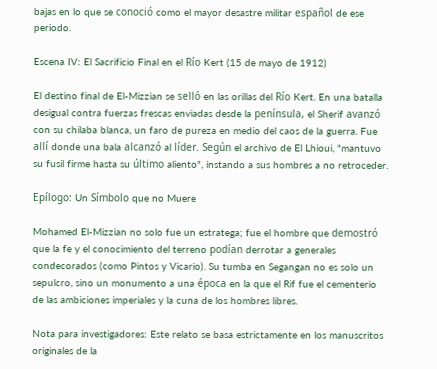bajas en lo que se conoció como el mayor desastre militar español de ese periodo.

Escena IV: El Sacrificio Final en el Río Kert (15 de mayo de 1912)

El destino final de El-Mizzian se selló en las orillas del Río Kert. En una batalla desigual contra fuerzas frescas enviadas desde la península, el Sherif avanzó con su chilaba blanca, un faro de pureza en medio del caos de la guerra. Fue allí donde una bala alcanzó al líder. Según el archivo de El Lhioui, "mantuvo su fusil firme hasta su último aliento", instando a sus hombres a no retroceder.

Epílogo: Un Símbolo que no Muere

Mohamed El-Mizzian no solo fue un estratega; fue el hombre que demostró que la fe y el conocimiento del terreno podían derrotar a generales condecorados (como Pintos y Vicario). Su tumba en Segangan no es solo un sepulcro, sino un monumento a una época en la que el Rif fue el cementerio de las ambiciones imperiales y la cuna de los hombres libres.

Nota para investigadores: Este relato se basa estrictamente en los manuscritos originales de la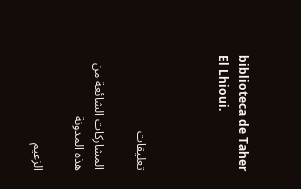biblioteca de Taher El Lhioui.



تعليقات

المشاركات الشائعة من هذه المدونة

الزعيم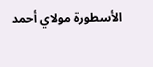الأسطورة مولاي أحمد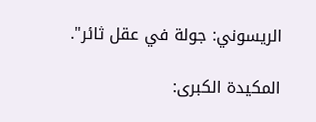الريسوني: جولة في عقل ثائر".

المكيدة الكبرى: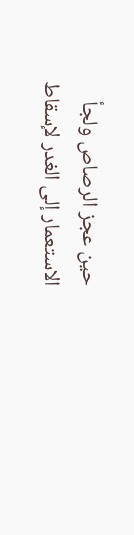حين عجز الرصاص ولجأ الاستعمار إلى الغدر لإسقاط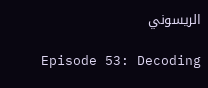الريسوني

Episode 53: Decoding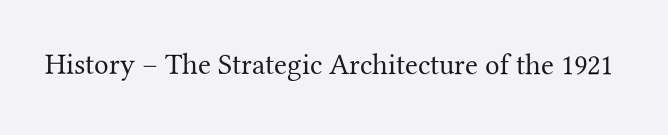History – The Strategic Architecture of the 1921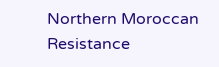Northern Moroccan Resistance